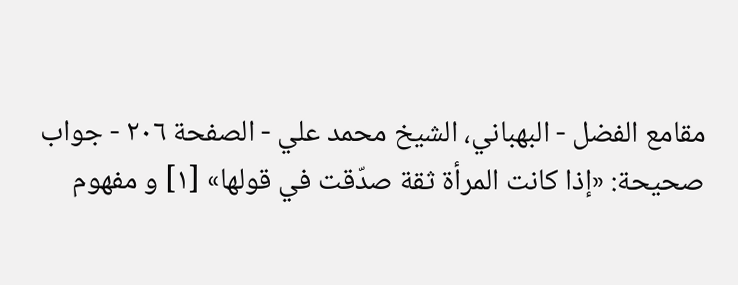مقامع الفضل - البهباني، الشيخ محمد علي - الصفحة ٢٠٦ - جواب
صحيحة: «إذا كانت المرأة ثقة صدّقت في قولها» [١] و مفهوم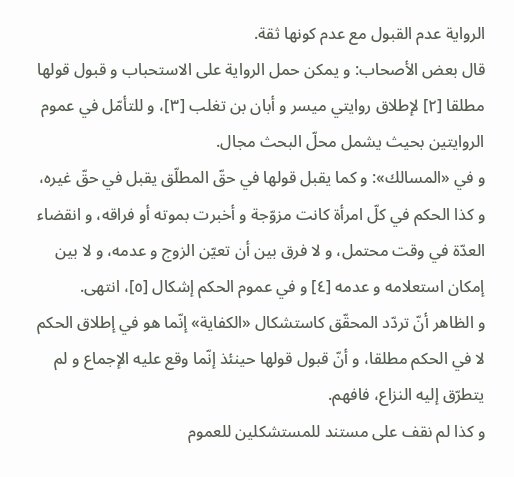الرواية عدم القبول مع عدم كونها ثقة.
قال بعض الأصحاب: و يمكن حمل الرواية على الاستحباب و قبول قولها مطلقا [٢] لإطلاق روايتي ميسر و أبان بن تغلب [٣]، و للتأمّل في عموم الروايتين بحيث يشمل محلّ البحث مجال.
و في «المسالك»: و كما يقبل قولها في حقّ المطلّق يقبل في حقّ غيره، و كذا الحكم في كلّ امرأة كانت مزوّجة و أخبرت بموته أو فراقه، و انقضاء العدّة في وقت محتمل، و لا فرق بين أن تعيّن الزوج و عدمه، و لا بين إمكان استعلامه و عدمه [٤] و في عموم الحكم إشكال [٥]، انتهى.
و الظاهر أنّ تردّد المحقّق كاستشكال «الكفاية» إنّما هو في إطلاق الحكم لا في الحكم مطلقا، و أنّ قبول قولها حينئذ إنّما وقع عليه الإجماع و لم يتطرّق إليه النزاع، فافهم.
و كذا لم نقف على مستند للمستشكلين للعموم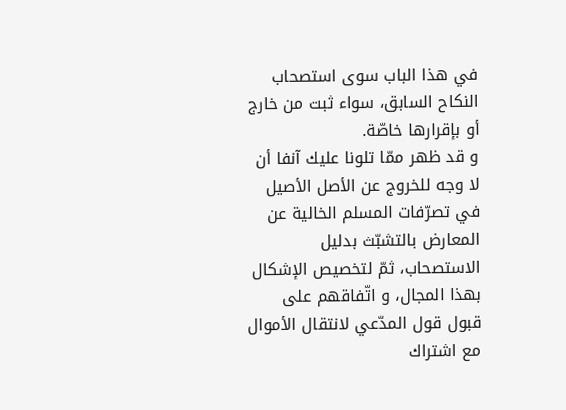في هذا الباب سوى استصحاب النكاح السابق، سواء ثبت من خارج أو بإقرارها خاصّة.
و قد ظهر ممّا تلونا عليك آنفا أن لا وجه للخروج عن الأصل الأصيل في تصرّفات المسلم الخالية عن المعارض بالتشبّث بدليل الاستصحاب، ثمّ لتخصيص الإشكال بهذا المجال، و اتّفاقهم على قبول قول المدّعي لانتقال الأموال مع اشتراك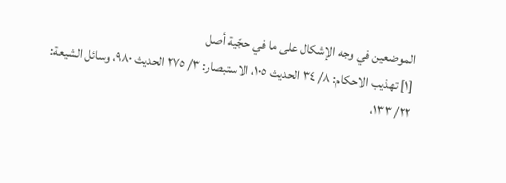الموضعين في وجه الإشكال على ما في حجّية أصل
[١] تهذيب الاحكام: ٨/ ٣٤ الحديث ١٠٥، الاستبصار: ٣/ ٢٧٥ الحديث ٩٨٠، وسائل الشيعة:
٢٢/ ١٣٣،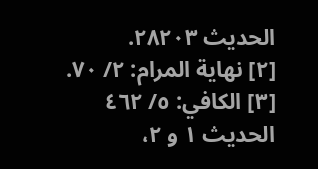الحديث ٢٨٢٠٣.
[٢] نهاية المرام: ٢/ ٧٠.
[٣] الكافي: ٥/ ٤٦٢ الحديث ١ و ٢،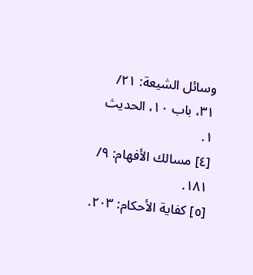وسائل الشيعة: ٢١/ ٣١، باب ١٠، الحديث ١.
[٤] مسالك الأفهام: ٩/ ١٨١.
[٥] كفاية الأحكام: ٢٠٣.